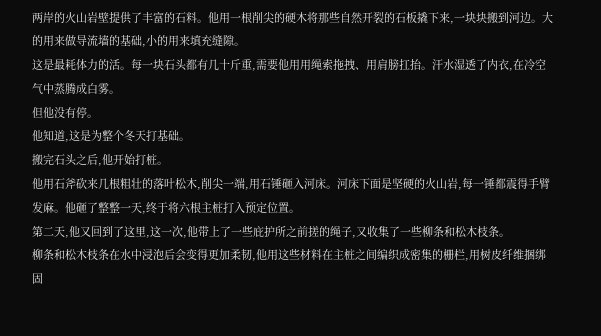两岸的火山岩壁提供了丰富的石料。他用一根削尖的硬木将那些自然开裂的石板撬下来,一块块搬到河边。大的用来做导流墙的基础,小的用来填充缝隙。
这是最耗体力的活。每一块石头都有几十斤重,需要他用用绳索拖拽、用肩膀扛抬。汗水湿透了内衣,在冷空气中蒸腾成白雾。
但他没有停。
他知道,这是为整个冬天打基础。
搬完石头之后,他开始打桩。
他用石斧砍来几根粗壮的落叶松木,削尖一端,用石锤砸入河床。河床下面是坚硬的火山岩,每一锤都震得手臂发麻。他砸了整整一天,终于将六根主桩打入预定位置。
第二天,他又回到了这里,这一次,他带上了一些庇护所之前搓的绳子,又收集了一些柳条和松木枝条。
柳条和松木枝条在水中浸泡后会变得更加柔韧,他用这些材料在主桩之间编织成密集的栅栏,用树皮纤维捆绑固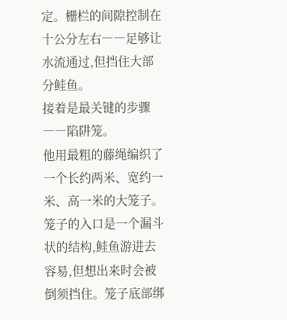定。栅栏的间隙控制在十公分左右――足够让水流通过,但挡住大部分鲑鱼。
接着是最关键的步骤――陷阱笼。
他用最粗的藤绳编织了一个长约两米、宽约一米、高一米的大笼子。笼子的入口是一个漏斗状的结构,鲑鱼游进去容易,但想出来时会被倒须挡住。笼子底部绑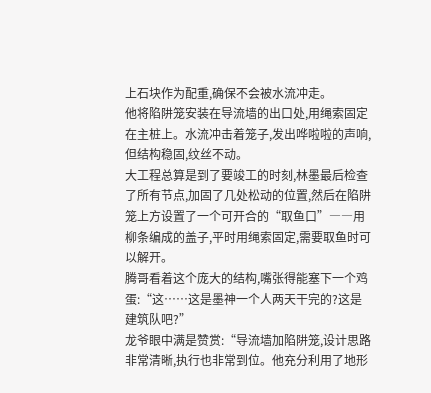上石块作为配重,确保不会被水流冲走。
他将陷阱笼安装在导流墙的出口处,用绳索固定在主桩上。水流冲击着笼子,发出哗啦啦的声响,但结构稳固,纹丝不动。
大工程总算是到了要竣工的时刻,林墨最后检查了所有节点,加固了几处松动的位置,然后在陷阱笼上方设置了一个可开合的“取鱼口”――用柳条编成的盖子,平时用绳索固定,需要取鱼时可以解开。
腾哥看着这个庞大的结构,嘴张得能塞下一个鸡蛋:“这……这是墨神一个人两天干完的?这是建筑队吧?”
龙爷眼中满是赞赏:“导流墙加陷阱笼,设计思路非常清晰,执行也非常到位。他充分利用了地形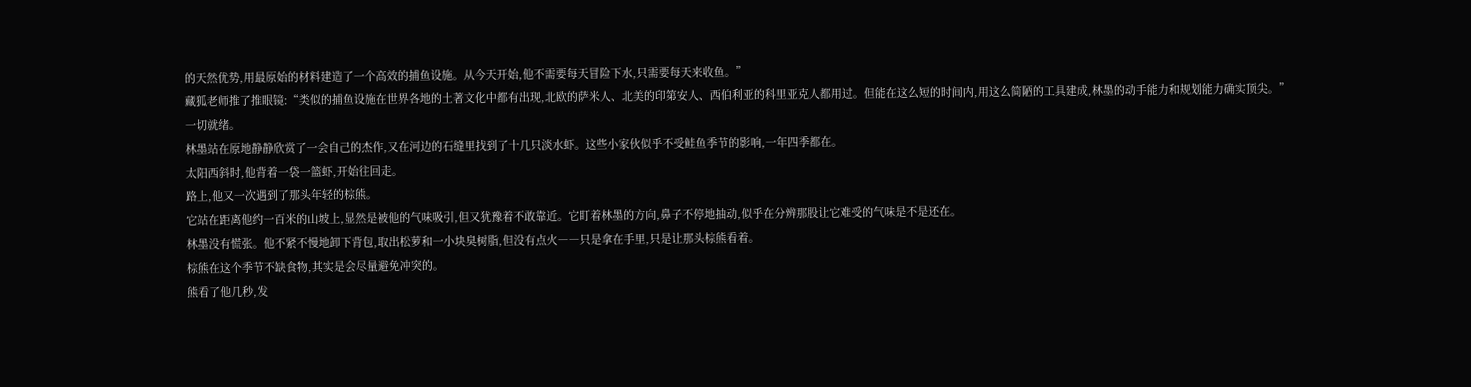的天然优势,用最原始的材料建造了一个高效的捕鱼设施。从今天开始,他不需要每天冒险下水,只需要每天来收鱼。”
藏狐老师推了推眼镜:“类似的捕鱼设施在世界各地的土著文化中都有出现,北欧的萨米人、北美的印第安人、西伯利亚的科里亚克人都用过。但能在这么短的时间内,用这么简陋的工具建成,林墨的动手能力和规划能力确实顶尖。”
一切就绪。
林墨站在原地静静欣赏了一会自己的杰作,又在河边的石缝里找到了十几只淡水虾。这些小家伙似乎不受鲑鱼季节的影响,一年四季都在。
太阳西斜时,他背着一袋一篮虾,开始往回走。
路上,他又一次遇到了那头年轻的棕熊。
它站在距离他约一百米的山坡上,显然是被他的气味吸引,但又犹豫着不敢靠近。它盯着林墨的方向,鼻子不停地抽动,似乎在分辨那股让它难受的气味是不是还在。
林墨没有慌张。他不紧不慢地卸下背包,取出松萝和一小块臭树脂,但没有点火――只是拿在手里,只是让那头棕熊看着。
棕熊在这个季节不缺食物,其实是会尽量避免冲突的。
熊看了他几秒,发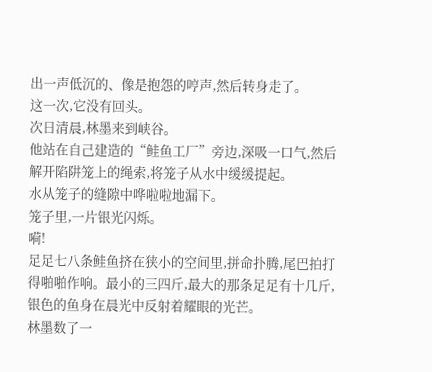出一声低沉的、像是抱怨的哼声,然后转身走了。
这一次,它没有回头。
次日清晨,林墨来到峡谷。
他站在自己建造的“鲑鱼工厂”旁边,深吸一口气,然后解开陷阱笼上的绳索,将笼子从水中缓缓提起。
水从笼子的缝隙中哗啦啦地漏下。
笼子里,一片银光闪烁。
嗬!
足足七八条鲑鱼挤在狭小的空间里,拼命扑腾,尾巴拍打得啪啪作响。最小的三四斤,最大的那条足足有十几斤,银色的鱼身在晨光中反射着耀眼的光芒。
林墨数了一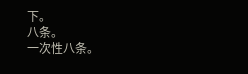下。
八条。
一次性八条。